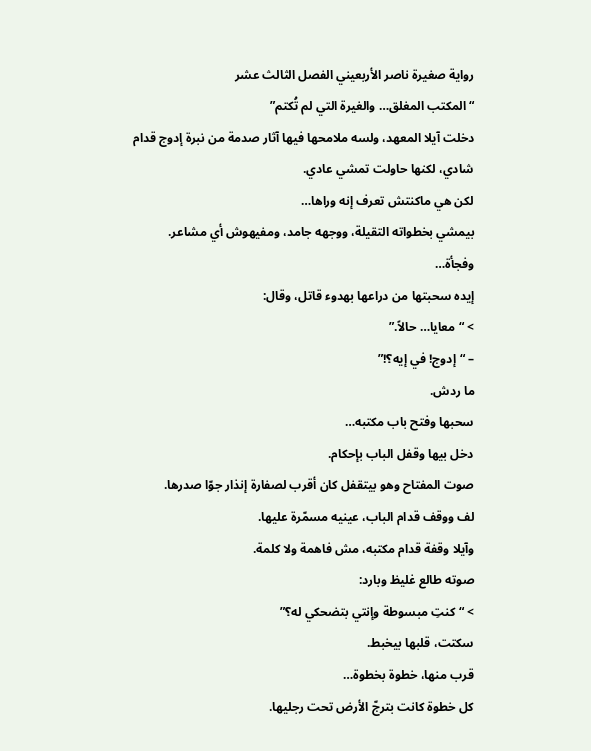رواية صغيرة ناصر الأربعيني الفصل الثالث عشر
“المكتب المغلق… والغيرة التي لم تُكتم”
دخلت آيلا المعهد، ولسه ملامحها فيها آثار صدمة من نبرة إدوج قدام شادي، لكنها حاولت تمشي عادي.
لكن هي ماكنتش تعرف إنه وراها…
بيمشي بخطواته التقيلة، ووجهه جامد، ومفيهوش أي مشاعر.
وفجأة…
إيده سحبتها من دراعها بهدوء قاتل، وقال:
> “معايا… حالاً.”
– “إدوج! في إيه؟!”
ما ردش.
سحبها وفتح باب مكتبه…
دخل بيها وقفل الباب بإحكام.
صوت المفتاح وهو بيتقفل كان أقرب لصفارة إنذار جوّا صدرها.
لف ووقف قدام الباب، عينيه مسمّرة عليها.
وآيلا وقفة قدام مكتبه، مش فاهمة ولا كلمة.
صوته طالع غليظ وبارد:
> “كنتِ مبسوطة وإنتي بتضحكي له؟”
سكتت، قلبها بيخبط.
قرب منها، خطوة بخطوة…
كل خطوة كانت بترجّ الأرض تحت رجليها.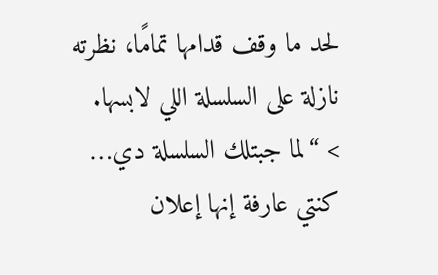لحد ما وقف قدامها تمامًا، نظرته نازلة على السلسلة اللي لابسها.
> “لما جبتلك السلسلة دي…
كنتي عارفة إنها إعلان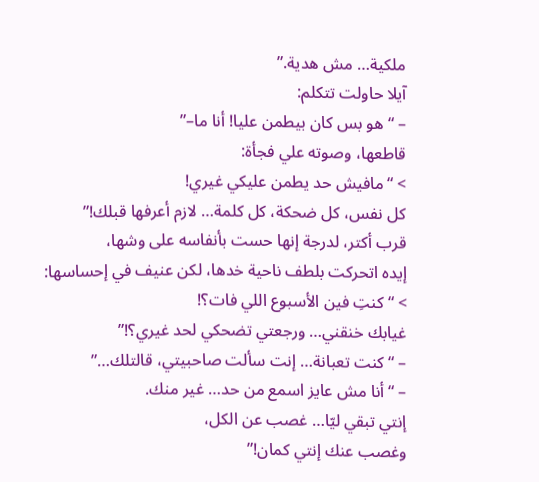ملكية… مش هدية.”
آيلا حاولت تتكلم:
– “هو بس كان بيطمن عليا! أنا ما–”
قاطعها، وصوته علي فجأة:
> “مافيش حد يطمن عليكي غيري!
كل نفس، كل ضحكة، كل كلمة… لازم أعرفها قبلك!”
قرب أكتر، لدرجة إنها حست بأنفاسه على وشها،
إيده اتحركت بلطف ناحية خدها، لكن عنيف في إحساسها:
> “كنتِ فين الأسبوع اللي فات؟!
غيابك خنقني… ورجعتي تضحكي لحد غيري؟!”
– “كنت تعبانة… إنت سألت صاحبيتي، قالتلك…”
– “أنا مش عايز اسمع من حد… غير منك.
إنتي تبقي ليّا… غصب عن الكل،
وغصب عنك إنتي كمان!”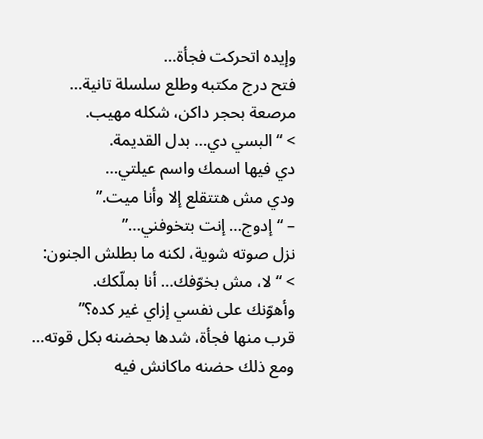وإيده اتحركت فجأة…
فتح درج مكتبه وطلع سلسلة تانية…
مرصعة بحجر داكن، شكله مهيب.
> “البسي دي… بدل القديمة.
دي فيها اسمك واسم عيلتي…
ودي مش هتتقلع إلا وأنا ميت.”
– “إدوج… إنت بتخوفني…”
نزل صوته شوية، لكنه ما بطلش الجنون:
> “لا، مش بخوّفك… أنا بملّكك.
وأهوّنك على نفسي إزاي غير كده؟”
قرب منها فجأة، شدها بحضنه بكل قوته…
ومع ذلك حضنه ماكانش فيه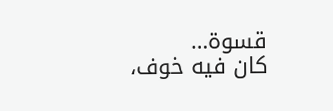قسوة…
كان فيه خوف،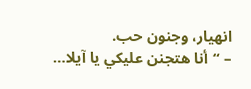انهيار، وجنون حب.
– “أنا هتجنن عليكي يا آيلا…